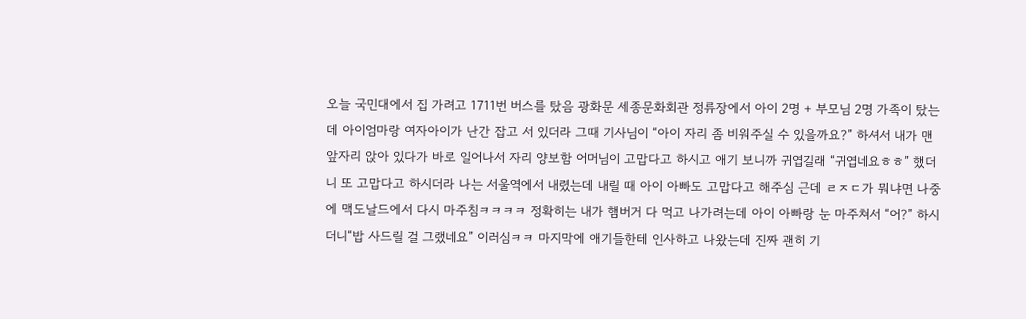오늘 국민대에서 집 가려고 1711번 버스를 탔음 광화문 세종문화회관 정류장에서 아이 2명 + 부모님 2명 가족이 탔는데 아이엄마랑 여자아이가 난간 잡고 서 있더라 그때 기사님이 “아이 자리 좀 비워주실 수 있을까요?” 하셔서 내가 맨 앞자리 앉아 있다가 바로 일어나서 자리 양보함 어머님이 고맙다고 하시고 애기 보니까 귀엽길래 “귀엽네요ㅎㅎ” 했더니 또 고맙다고 하시더라 나는 서울역에서 내렸는데 내릴 때 아이 아빠도 고맙다고 해주심 근데 ㄹㅈㄷ가 뭐냐면 나중에 맥도날드에서 다시 마주침ㅋㅋㅋㅋ 정확히는 내가 햄버거 다 먹고 나가려는데 아이 아빠랑 눈 마주쳐서 “어?” 하시더니“밥 사드릴 걸 그랬네요” 이러심ㅋㅋ 마지막에 애기들한테 인사하고 나왔는데 진짜 괜히 기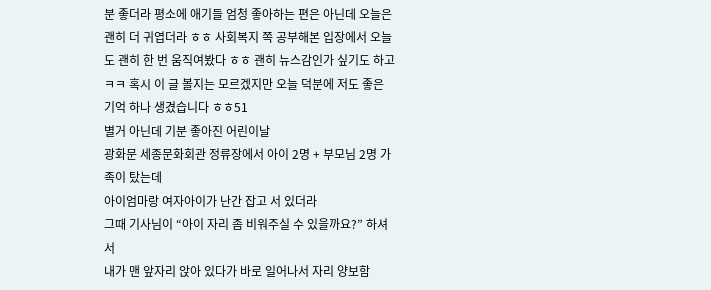분 좋더라 평소에 애기들 엄청 좋아하는 편은 아닌데 오늘은 괜히 더 귀엽더라 ㅎㅎ 사회복지 쪽 공부해본 입장에서 오늘도 괜히 한 번 움직여봤다 ㅎㅎ 괜히 뉴스감인가 싶기도 하고 ㅋㅋ 혹시 이 글 볼지는 모르겠지만 오늘 덕분에 저도 좋은 기억 하나 생겼습니다 ㅎㅎ51
별거 아닌데 기분 좋아진 어린이날
광화문 세종문화회관 정류장에서 아이 2명 + 부모님 2명 가족이 탔는데
아이엄마랑 여자아이가 난간 잡고 서 있더라
그때 기사님이 “아이 자리 좀 비워주실 수 있을까요?” 하셔서
내가 맨 앞자리 앉아 있다가 바로 일어나서 자리 양보함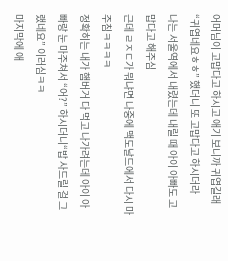어머님이 고맙다고 하시고 애기 보니까 귀엽길래 “귀엽네요ㅎㅎ” 했더니 또 고맙다고 하시더라
나는 서울역에서 내렸는데 내릴 때 아이 아빠도 고맙다고 해주심
근데 ㄹㅈㄷ가 뭐냐면 나중에 맥도날드에서 다시 마주침ㅋㅋㅋㅋ
정확히는 내가 햄버거 다 먹고 나가려는데 아이 아빠랑 눈 마주쳐서 “어?” 하시더니“밥 사드릴 걸 그랬네요” 이러심ㅋㅋ
마지막에 애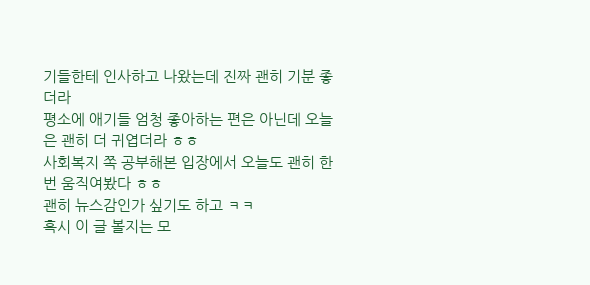기들한테 인사하고 나왔는데 진짜 괜히 기분 좋더라
평소에 애기들 엄청 좋아하는 편은 아닌데 오늘은 괜히 더 귀엽더라 ㅎㅎ
사회복지 쪽 공부해본 입장에서 오늘도 괜히 한 번 움직여봤다 ㅎㅎ
괜히 뉴스감인가 싶기도 하고 ㅋㅋ
혹시 이 글 볼지는 모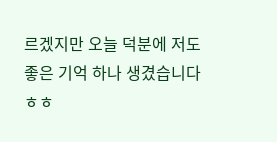르겠지만 오늘 덕분에 저도 좋은 기억 하나 생겼습니다 ㅎㅎ